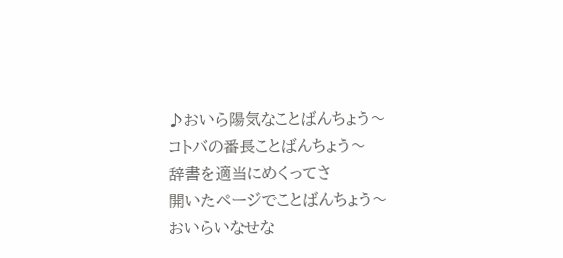♪おいら陽気なことばんちょう〜
コトバの番長ことばんちょう〜
辞書を適当にめくってさ
開いたページでことばんちょう〜
おいらいなせな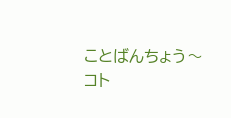ことばんちょう〜
コト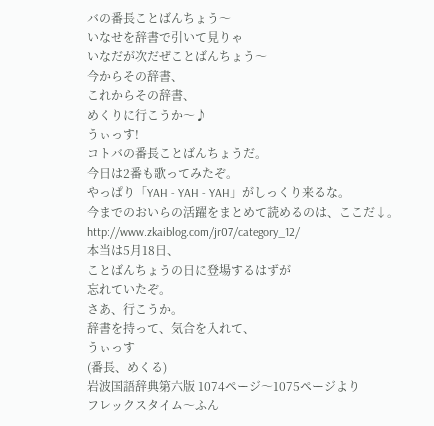バの番長ことばんちょう〜
いなせを辞書で引いて見りゃ
いなだが次だぜことばんちょう〜
今からその辞書、
これからその辞書、
めくりに行こうか〜♪
うぃっす!
コトバの番長ことばんちょうだ。
今日は2番も歌ってみたぞ。
やっぱり「YAH - YAH - YAH」がしっくり来るな。
今までのおいらの活躍をまとめて読めるのは、ここだ↓。
http://www.zkaiblog.com/jr07/category_12/
本当は5月18日、
ことばんちょうの日に登場するはずが
忘れていたぞ。
さあ、行こうか。
辞書を持って、気合を入れて、
うぃっす
(番長、めくる)
岩波国語辞典第六版 1074ページ〜1075ページより
フレックスタイム〜ふん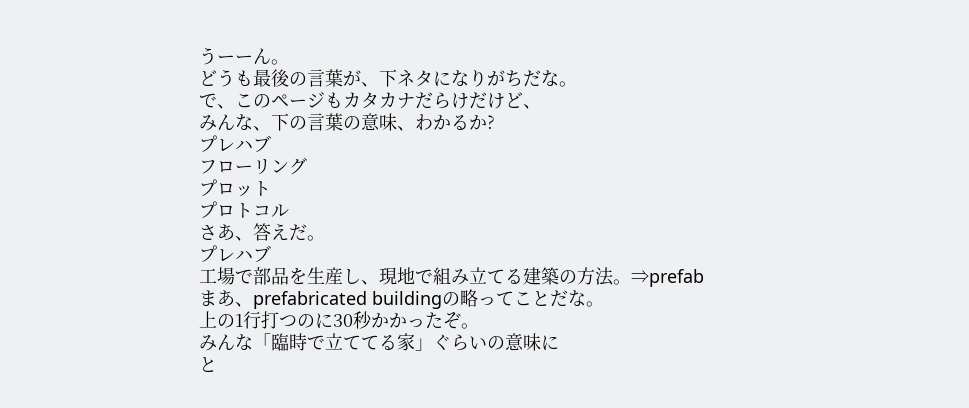うーーん。
どうも最後の言葉が、下ネタになりがちだな。
で、このページもカタカナだらけだけど、
みんな、下の言葉の意味、わかるか?
プレハブ
フローリング
プロット
プロトコル
さあ、答えだ。
プレハブ
工場で部品を生産し、現地で組み立てる建築の方法。⇒prefab
まあ、prefabricated buildingの略ってことだな。
上の1行打つのに30秒かかったぞ。
みんな「臨時で立ててる家」ぐらいの意味に
と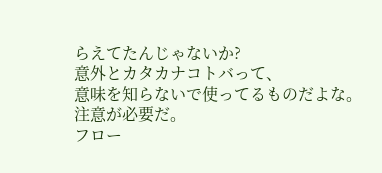らえてたんじゃないか?
意外とカタカナコトバって、
意味を知らないで使ってるものだよな。
注意が必要だ。
フロー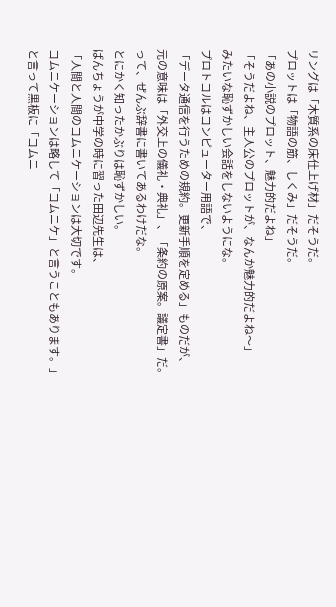リングは「木質系の床仕上げ材」だそうだ。
プロットは「物語の筋、しくみ」だそうだ。
「あの小説のプロット、魅力的だよね」
「そうだよね、主人公のプロットが、なんか魅力的だよね〜」
みたいな恥ずかしい会話をしないようにな。
プロトコルはコンピューター用語で、
「データ通信を行うための規約。更新手順を定める」ものだが、
元の意味は「外交上の儀礼・典礼」、「条約の原案。議定書」だ。
って、ぜんぶ辞書に書いてあるわけだな。
とにかく知ったかぶりは恥ずかしい。
ばんちょうが中学の時に習った田辺先生は、
「人間と人間のコムニケーションは大切です。
コムニケーションは略して「コムニケ」と言うこともあります。」
と言って黒板に「コムニ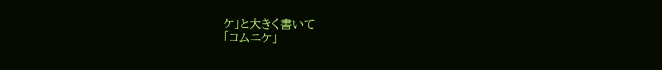ケ」と大きく書いて
「コムニケ」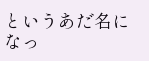というあだ名になっ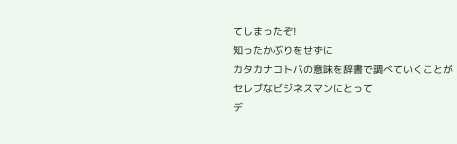てしまったぞ!
知ったかぶりをせずに
カタカナコトバの意味を辞書で調べていくことが
セレブなビジネスマンにとって
デ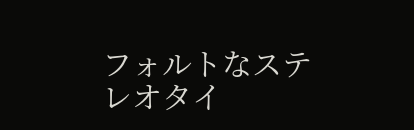フォルトなステレオタイ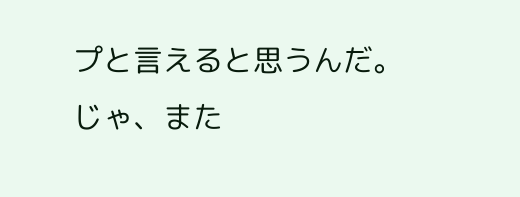プと言えると思うんだ。
じゃ、また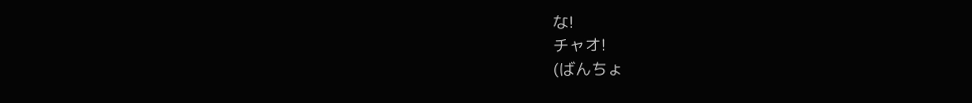な!
チャオ!
(ばんちょ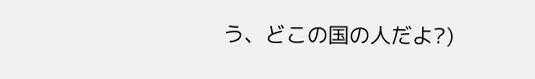う、どこの国の人だよ?)